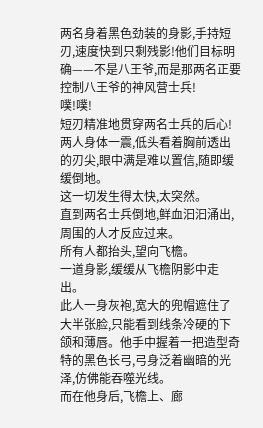两名身着黑色劲装的身影,手持短刃,速度快到只剩残影!他们目标明确——不是八王爷,而是那两名正要控制八王爷的神风营士兵!
噗!噗!
短刃精准地贯穿两名士兵的后心!两人身体一震,低头看着胸前透出的刃尖,眼中满是难以置信,随即缓缓倒地。
这一切发生得太快,太突然。
直到两名士兵倒地,鲜血汩汩涌出,周围的人才反应过来。
所有人都抬头,望向飞檐。
一道身影,缓缓从飞檐阴影中走出。
此人一身灰袍,宽大的兜帽遮住了大半张脸,只能看到线条冷硬的下颌和薄唇。他手中握着一把造型奇特的黑色长弓,弓身泛着幽暗的光泽,仿佛能吞噬光线。
而在他身后,飞檐上、廊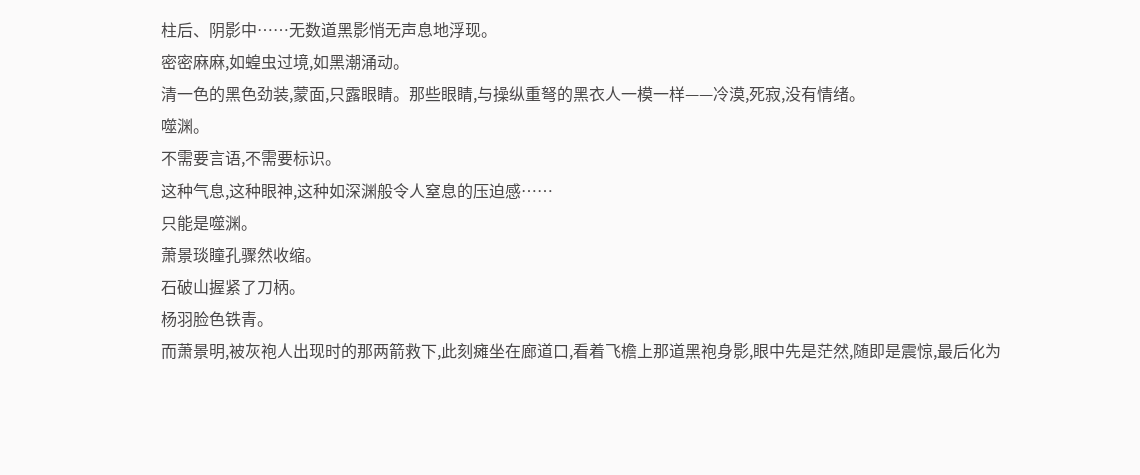柱后、阴影中……无数道黑影悄无声息地浮现。
密密麻麻,如蝗虫过境,如黑潮涌动。
清一色的黑色劲装,蒙面,只露眼睛。那些眼睛,与操纵重弩的黑衣人一模一样——冷漠,死寂,没有情绪。
噬渊。
不需要言语,不需要标识。
这种气息,这种眼神,这种如深渊般令人窒息的压迫感……
只能是噬渊。
萧景琰瞳孔骤然收缩。
石破山握紧了刀柄。
杨羽脸色铁青。
而萧景明,被灰袍人出现时的那两箭救下,此刻瘫坐在廊道口,看着飞檐上那道黑袍身影,眼中先是茫然,随即是震惊,最后化为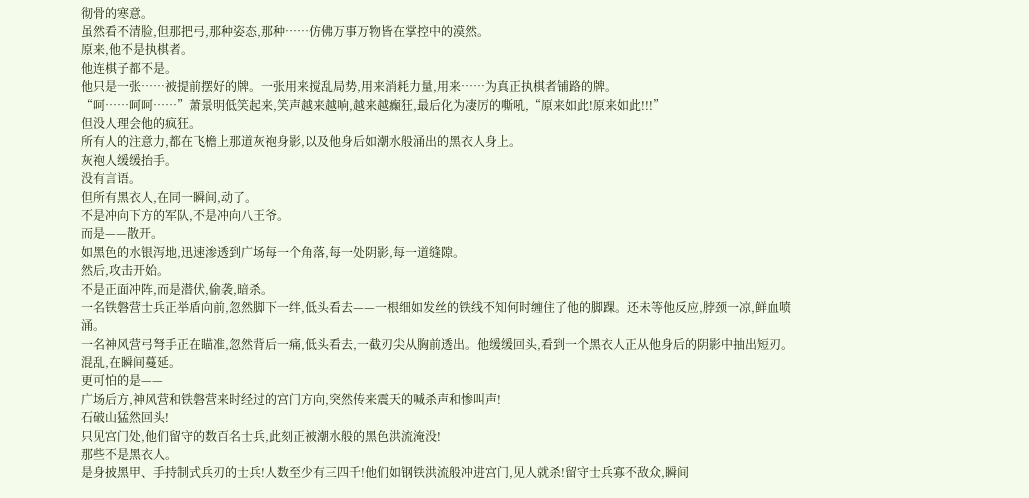彻骨的寒意。
虽然看不清脸,但那把弓,那种姿态,那种……仿佛万事万物皆在掌控中的漠然。
原来,他不是执棋者。
他连棋子都不是。
他只是一张……被提前摆好的牌。一张用来搅乱局势,用来消耗力量,用来……为真正执棋者铺路的牌。
“呵……呵呵……”萧景明低笑起来,笑声越来越响,越来越癫狂,最后化为凄厉的嘶吼,“原来如此!原来如此!!!”
但没人理会他的疯狂。
所有人的注意力,都在飞檐上那道灰袍身影,以及他身后如潮水般涌出的黑衣人身上。
灰袍人缓缓抬手。
没有言语。
但所有黑衣人,在同一瞬间,动了。
不是冲向下方的军队,不是冲向八王爷。
而是——散开。
如黑色的水银泻地,迅速渗透到广场每一个角落,每一处阴影,每一道缝隙。
然后,攻击开始。
不是正面冲阵,而是潜伏,偷袭,暗杀。
一名铁磐营士兵正举盾向前,忽然脚下一绊,低头看去——一根细如发丝的铁线不知何时缠住了他的脚踝。还未等他反应,脖颈一凉,鲜血喷涌。
一名神风营弓弩手正在瞄准,忽然背后一痛,低头看去,一截刃尖从胸前透出。他缓缓回头,看到一个黑衣人正从他身后的阴影中抽出短刃。
混乱,在瞬间蔓延。
更可怕的是——
广场后方,神风营和铁磐营来时经过的宫门方向,突然传来震天的喊杀声和惨叫声!
石破山猛然回头!
只见宫门处,他们留守的数百名士兵,此刻正被潮水般的黑色洪流淹没!
那些不是黑衣人。
是身披黑甲、手持制式兵刃的士兵!人数至少有三四千!他们如钢铁洪流般冲进宫门,见人就杀!留守士兵寡不敌众,瞬间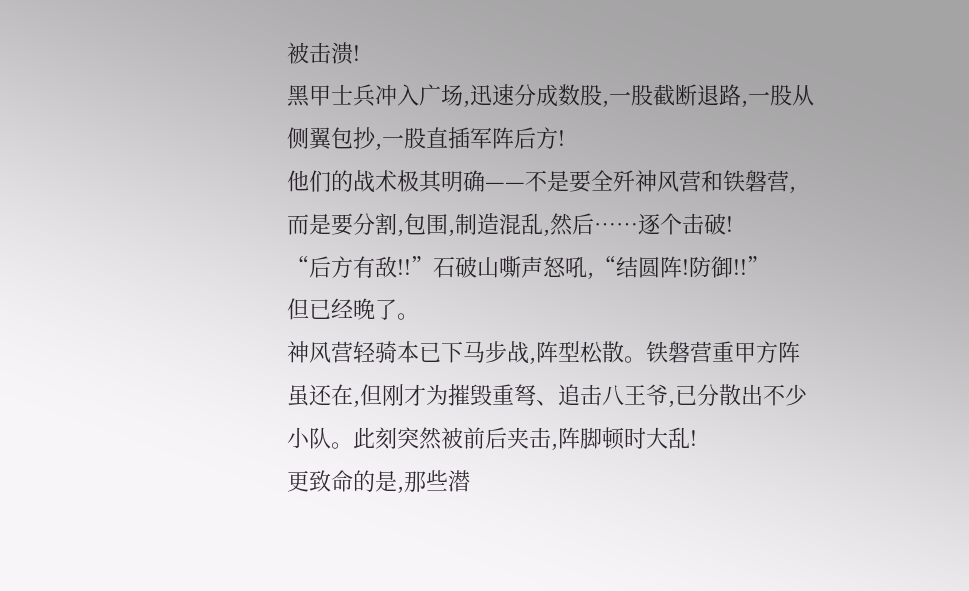被击溃!
黑甲士兵冲入广场,迅速分成数股,一股截断退路,一股从侧翼包抄,一股直插军阵后方!
他们的战术极其明确——不是要全歼神风营和铁磐营,而是要分割,包围,制造混乱,然后……逐个击破!
“后方有敌!!”石破山嘶声怒吼,“结圆阵!防御!!”
但已经晚了。
神风营轻骑本已下马步战,阵型松散。铁磐营重甲方阵虽还在,但刚才为摧毁重弩、追击八王爷,已分散出不少小队。此刻突然被前后夹击,阵脚顿时大乱!
更致命的是,那些潜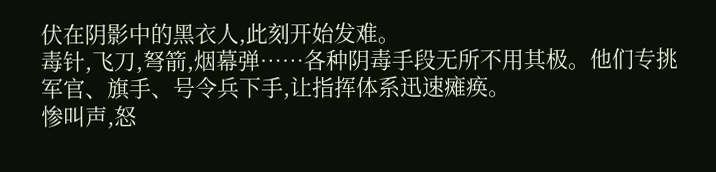伏在阴影中的黑衣人,此刻开始发难。
毒针,飞刀,弩箭,烟幕弹……各种阴毒手段无所不用其极。他们专挑军官、旗手、号令兵下手,让指挥体系迅速瘫痪。
惨叫声,怒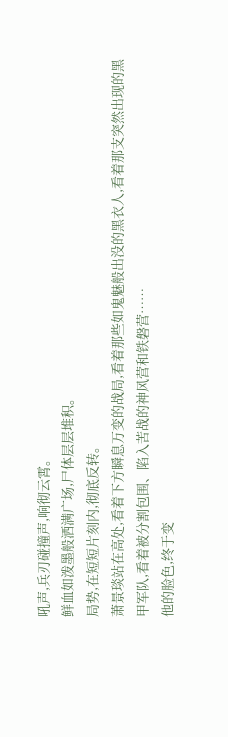吼声,兵刃碰撞声,响彻云霄。
鲜血如泼墨般洒满广场,尸体层层堆积。
局势,在短短片刻内,彻底反转。
萧景琰站在高处,看着下方瞬息万变的战局,看着那些如鬼魅般出没的黑衣人,看着那支突然出现的黑甲军队,看着被分割包围、陷入苦战的神风营和铁磐营……
他的脸色,终于变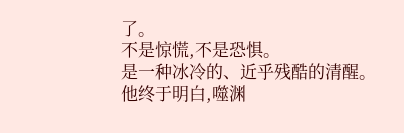了。
不是惊慌,不是恐惧。
是一种冰冷的、近乎残酷的清醒。
他终于明白,噬渊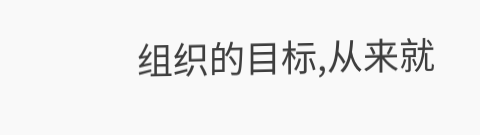组织的目标,从来就